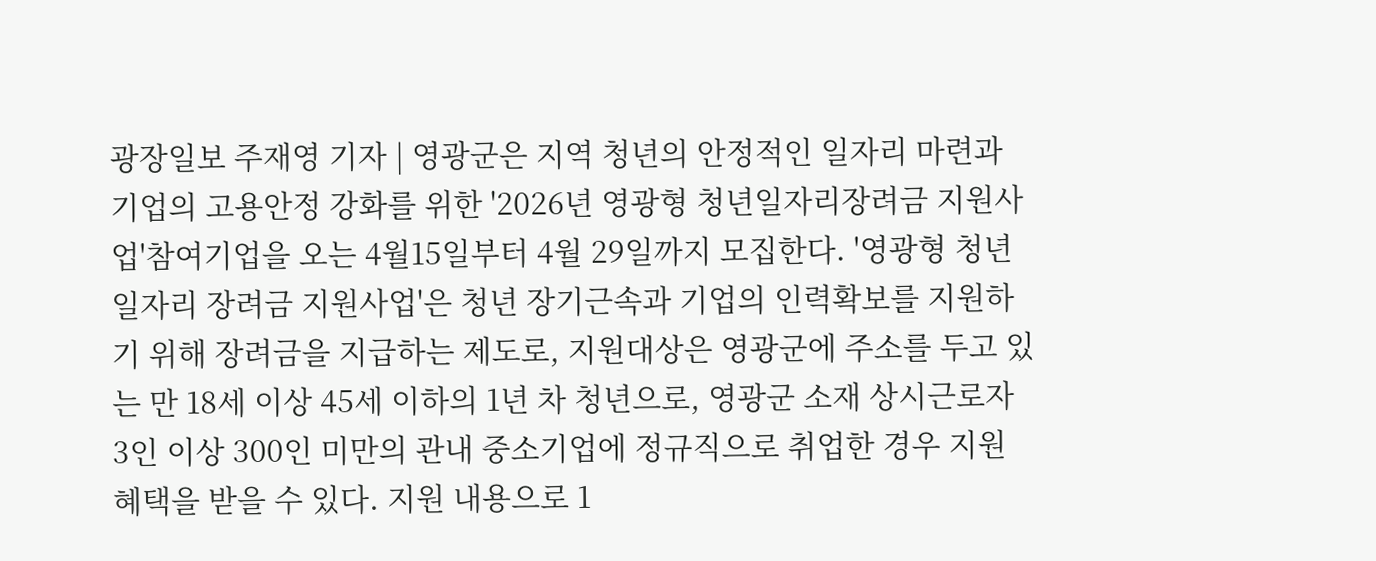광장일보 주재영 기자 | 영광군은 지역 청년의 안정적인 일자리 마련과 기업의 고용안정 강화를 위한 '2026년 영광형 청년일자리장려금 지원사업'참여기업을 오는 4월15일부터 4월 29일까지 모집한다. '영광형 청년일자리 장려금 지원사업'은 청년 장기근속과 기업의 인력확보를 지원하기 위해 장려금을 지급하는 제도로, 지원대상은 영광군에 주소를 두고 있는 만 18세 이상 45세 이하의 1년 차 청년으로, 영광군 소재 상시근로자 3인 이상 300인 미만의 관내 중소기업에 정규직으로 취업한 경우 지원 혜택을 받을 수 있다. 지원 내용으로 1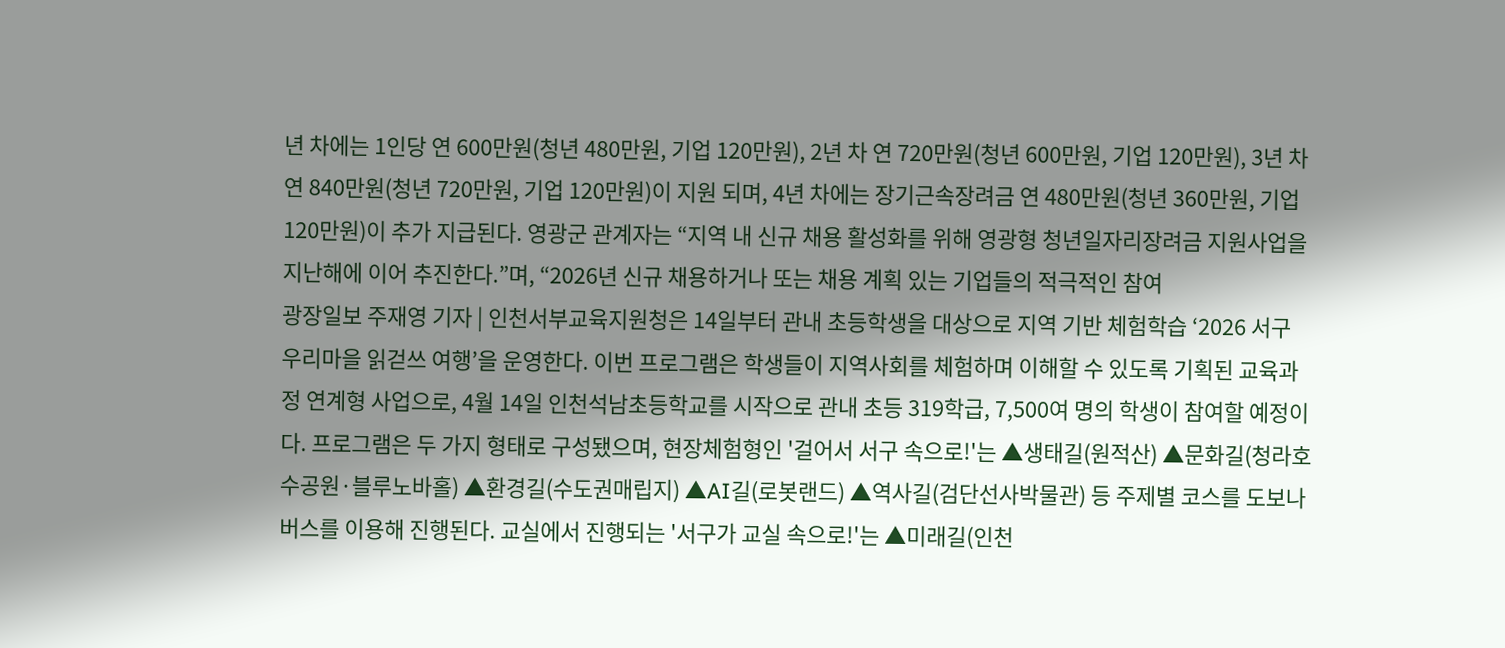년 차에는 1인당 연 600만원(청년 480만원, 기업 120만원), 2년 차 연 720만원(청년 600만원, 기업 120만원), 3년 차 연 840만원(청년 720만원, 기업 120만원)이 지원 되며, 4년 차에는 장기근속장려금 연 480만원(청년 360만원, 기업 120만원)이 추가 지급된다. 영광군 관계자는 “지역 내 신규 채용 활성화를 위해 영광형 청년일자리장려금 지원사업을 지난해에 이어 추진한다.”며, “2026년 신규 채용하거나 또는 채용 계획 있는 기업들의 적극적인 참여
광장일보 주재영 기자 | 인천서부교육지원청은 14일부터 관내 초등학생을 대상으로 지역 기반 체험학습 ‘2026 서구 우리마을 읽걷쓰 여행’을 운영한다. 이번 프로그램은 학생들이 지역사회를 체험하며 이해할 수 있도록 기획된 교육과정 연계형 사업으로, 4월 14일 인천석남초등학교를 시작으로 관내 초등 319학급, 7,500여 명의 학생이 참여할 예정이다. 프로그램은 두 가지 형태로 구성됐으며, 현장체험형인 '걸어서 서구 속으로!'는 ▲생태길(원적산) ▲문화길(청라호수공원·블루노바홀) ▲환경길(수도권매립지) ▲AI길(로봇랜드) ▲역사길(검단선사박물관) 등 주제별 코스를 도보나 버스를 이용해 진행된다. 교실에서 진행되는 '서구가 교실 속으로!'는 ▲미래길(인천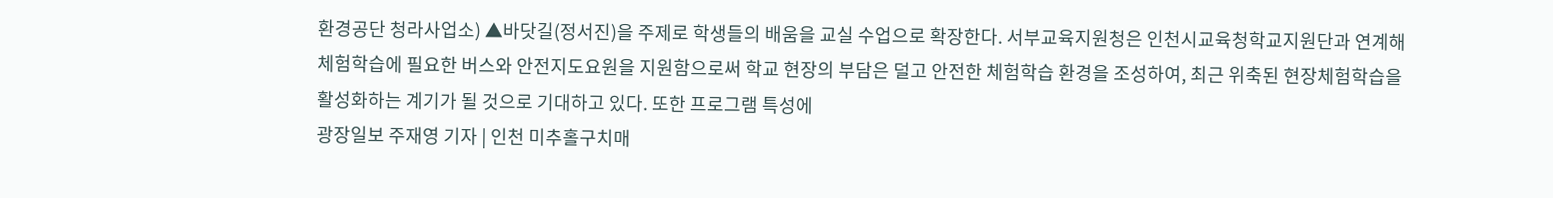환경공단 청라사업소) ▲바닷길(정서진)을 주제로 학생들의 배움을 교실 수업으로 확장한다. 서부교육지원청은 인천시교육청학교지원단과 연계해 체험학습에 필요한 버스와 안전지도요원을 지원함으로써 학교 현장의 부담은 덜고 안전한 체험학습 환경을 조성하여, 최근 위축된 현장체험학습을 활성화하는 계기가 될 것으로 기대하고 있다. 또한 프로그램 특성에
광장일보 주재영 기자 | 인천 미추홀구치매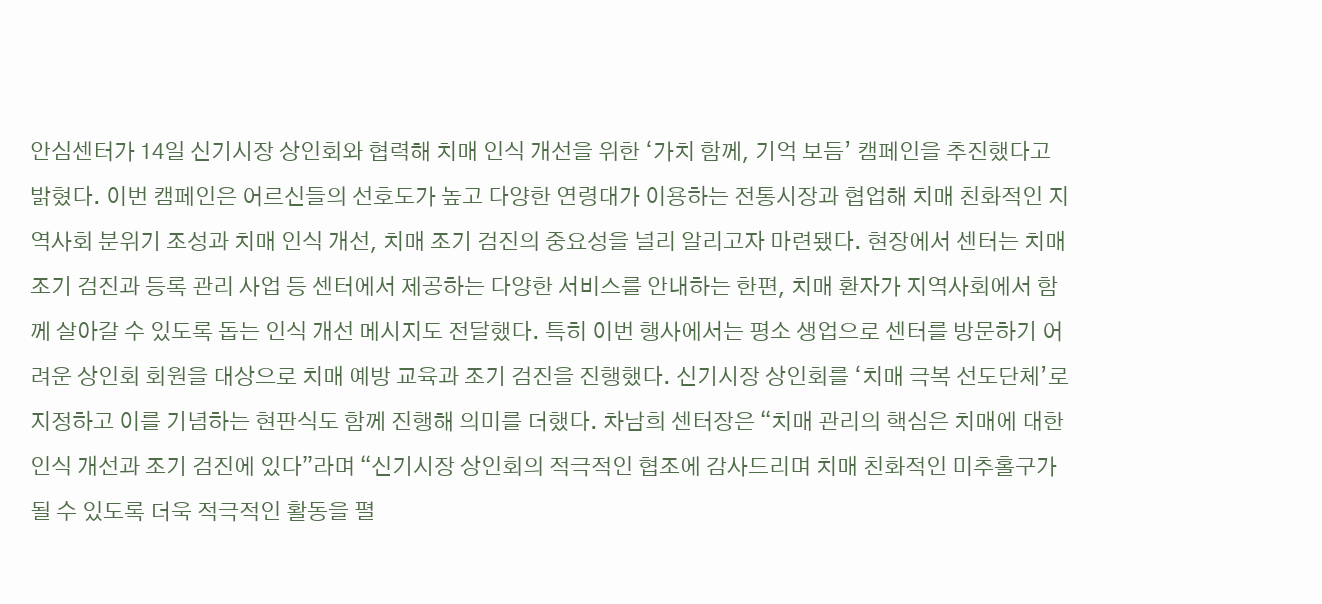안심센터가 14일 신기시장 상인회와 협력해 치매 인식 개선을 위한 ‘가치 함께, 기억 보듬’ 캠페인을 추진했다고 밝혔다. 이번 캠페인은 어르신들의 선호도가 높고 다양한 연령대가 이용하는 전통시장과 협업해 치매 친화적인 지역사회 분위기 조성과 치매 인식 개선, 치매 조기 검진의 중요성을 널리 알리고자 마련됐다. 현장에서 센터는 치매 조기 검진과 등록 관리 사업 등 센터에서 제공하는 다양한 서비스를 안내하는 한편, 치매 환자가 지역사회에서 함께 살아갈 수 있도록 돕는 인식 개선 메시지도 전달했다. 특히 이번 행사에서는 평소 생업으로 센터를 방문하기 어려운 상인회 회원을 대상으로 치매 예방 교육과 조기 검진을 진행했다. 신기시장 상인회를 ‘치매 극복 선도단체’로 지정하고 이를 기념하는 현판식도 함께 진행해 의미를 더했다. 차남희 센터장은 “치매 관리의 핵심은 치매에 대한 인식 개선과 조기 검진에 있다”라며 “신기시장 상인회의 적극적인 협조에 감사드리며 치매 친화적인 미추홀구가 될 수 있도록 더욱 적극적인 활동을 펼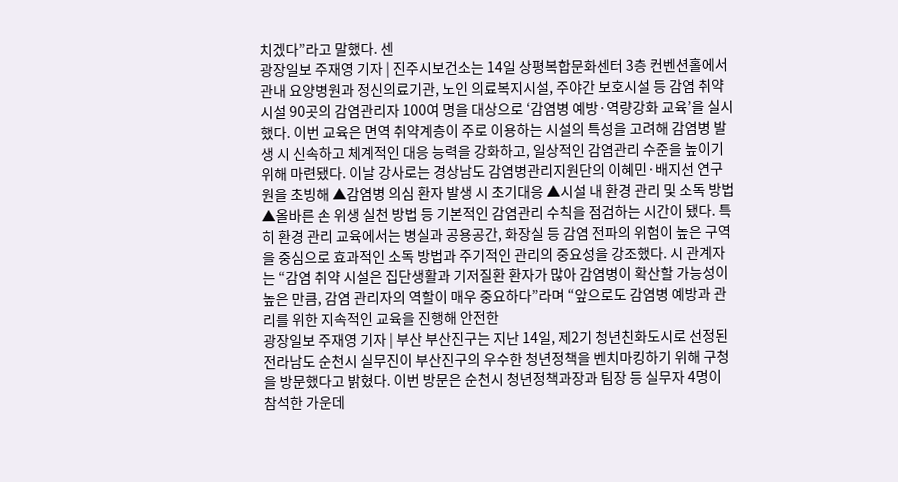치겠다”라고 말했다. 센
광장일보 주재영 기자 | 진주시보건소는 14일 상평복합문화센터 3층 컨벤션홀에서 관내 요양병원과 정신의료기관, 노인 의료복지시설, 주야간 보호시설 등 감염 취약 시설 90곳의 감염관리자 100여 명을 대상으로 ‘감염병 예방·역량강화 교육’을 실시했다. 이번 교육은 면역 취약계층이 주로 이용하는 시설의 특성을 고려해 감염병 발생 시 신속하고 체계적인 대응 능력을 강화하고, 일상적인 감염관리 수준을 높이기 위해 마련됐다. 이날 강사로는 경상남도 감염병관리지원단의 이혜민·배지선 연구원을 초빙해 ▲감염병 의심 환자 발생 시 초기대응 ▲시설 내 환경 관리 및 소독 방법 ▲올바른 손 위생 실천 방법 등 기본적인 감염관리 수칙을 점검하는 시간이 됐다. 특히 환경 관리 교육에서는 병실과 공용공간, 화장실 등 감염 전파의 위험이 높은 구역을 중심으로 효과적인 소독 방법과 주기적인 관리의 중요성을 강조했다. 시 관계자는 “감염 취약 시설은 집단생활과 기저질환 환자가 많아 감염병이 확산할 가능성이 높은 만큼, 감염 관리자의 역할이 매우 중요하다”라며 “앞으로도 감염병 예방과 관리를 위한 지속적인 교육을 진행해 안전한
광장일보 주재영 기자 | 부산 부산진구는 지난 14일, 제2기 청년친화도시로 선정된 전라남도 순천시 실무진이 부산진구의 우수한 청년정책을 벤치마킹하기 위해 구청을 방문했다고 밝혔다. 이번 방문은 순천시 청년정책과장과 팀장 등 실무자 4명이 참석한 가운데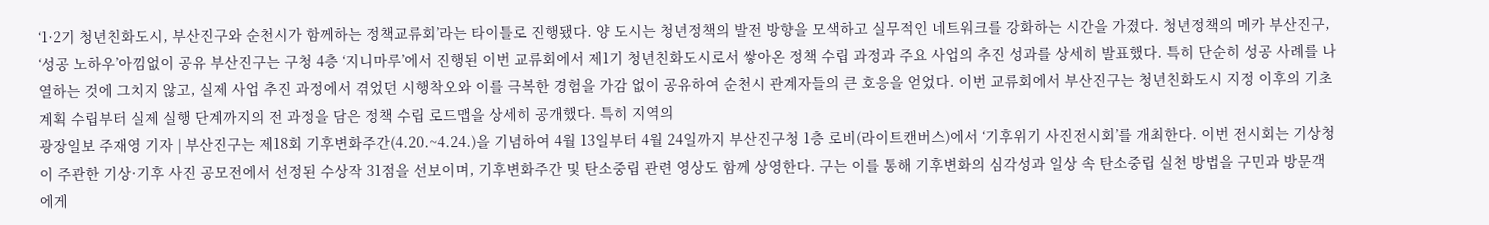‘1·2기 청년친화도시, 부산진구와 순천시가 함께하는 정책교류회’라는 타이틀로 진행됐다. 양 도시는 청년정책의 발전 방향을 모색하고 실무적인 네트워크를 강화하는 시간을 가졌다. 청년정책의 메카 부산진구, ‘성공 노하우’아낌없이 공유 부산진구는 구청 4층 ‘지니마루’에서 진행된 이번 교류회에서 제1기 청년친화도시로서 쌓아온 정책 수립 과정과 주요 사업의 추진 성과를 상세히 발표했다. 특히 단순히 성공 사례를 나열하는 것에 그치지 않고, 실제 사업 추진 과정에서 겪었던 시행착오와 이를 극복한 경험을 가감 없이 공유하여 순천시 관계자들의 큰 호응을 얻었다. 이번 교류회에서 부산진구는 청년친화도시 지정 이후의 기초 계획 수립부터 실제 실행 단계까지의 전 과정을 담은 정책 수립 로드맵을 상세히 공개했다. 특히 지역의
광장일보 주재영 기자 | 부산진구는 제18회 기후변화주간(4.20.~4.24.)을 기념하여 4월 13일부터 4월 24일까지 부산진구청 1층 로비(라이트캔버스)에서 ‘기후위기 사진전시회’를 개최한다. 이번 전시회는 기상청이 주관한 기상·기후 사진 공모전에서 선정된 수상작 31점을 선보이며, 기후변화주간 및 탄소중립 관련 영상도 함께 상영한다. 구는 이를 통해 기후변화의 심각성과 일상 속 탄소중립 실천 방법을 구민과 방문객에게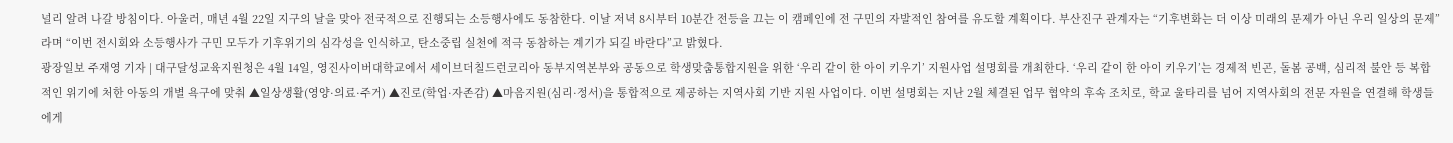널리 알려 나갈 방침이다. 아울러, 매년 4월 22일 지구의 날을 맞아 전국적으로 진행되는 소등행사에도 동참한다. 이날 저녁 8시부터 10분간 전등을 끄는 이 캠페인에 전 구민의 자발적인 참여를 유도할 계획이다. 부산진구 관계자는 “기후변화는 더 이상 미래의 문제가 아닌 우리 일상의 문제”라며 “이번 전시회와 소등행사가 구민 모두가 기후위기의 심각성을 인식하고, 탄소중립 실천에 적극 동참하는 계기가 되길 바란다”고 밝혔다.
광장일보 주재영 기자 | 대구달성교육지원청은 4월 14일, 영진사이버대학교에서 세이브더칠드런코리아 동부지역본부와 공동으로 학생맞춤통합지원을 위한 ‘우리 같이 한 아이 키우기’ 지원사업 설명회를 개최한다. ‘우리 같이 한 아이 키우기’는 경제적 빈곤, 돌봄 공백, 심리적 불안 등 복합적인 위기에 처한 아동의 개별 욕구에 맞춰 ▲일상생활(영양·의료·주거) ▲진로(학업·자존감) ▲마음지원(심리·정서)을 통합적으로 제공하는 지역사회 기반 지원 사업이다. 이번 설명회는 지난 2월 체결된 업무 협약의 후속 조치로, 학교 울타리를 넘어 지역사회의 전문 자원을 연결해 학생들에게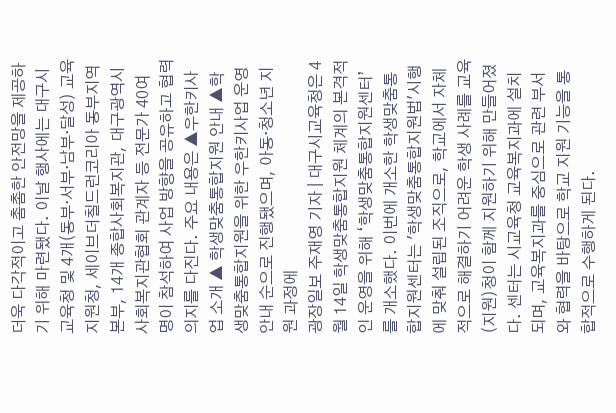더욱 다각적이고 촘촘한 안전망을 제공하기 위해 마련됐다. 이날 행사에는 대구시교육청 및 4개(동부·서부·남부·달성) 교육지원청, 세이브더칠드런코리아 동부지역본부, 14개 종합사회복지관, 대구광역시사회복지관협회 관계자 등 전문가 40여 명이 참석하여 사업 방향을 공유하고 협력 의지를 다진다. 주요 내용은 ▲우한키사업 소개 ▲ 학생맞춤통합지원 안내 ▲학생맞춤통합지원을 위한 우한키사업 운영 안내 순으로 진행됐으며, 아동·청소년 지원 과정에
광장일보 주재영 기자 | 대구시교육청은 4월 14일 학생맞춤통합지원 체계의 본격적인 운영을 위해 ‘학생맞춤통합지원센터’를 개소했다. 이번에 개소한 학생맞춤통합지원센터는 '학생맞춤통합지원법'시행에 맞춰 설립된 조직으로, 학교에서 자체적으로 해결하기 어려운 학생 사례를 교육(지원)청이 함께 지원하기 위해 만들어졌다. 센터는 시교육청 교육복지과에 설치되며, 교육복지과를 중심으로 관련 부서와 협력을 바탕으로 학교 지원 기능을 통합적으로 수행하게 된다.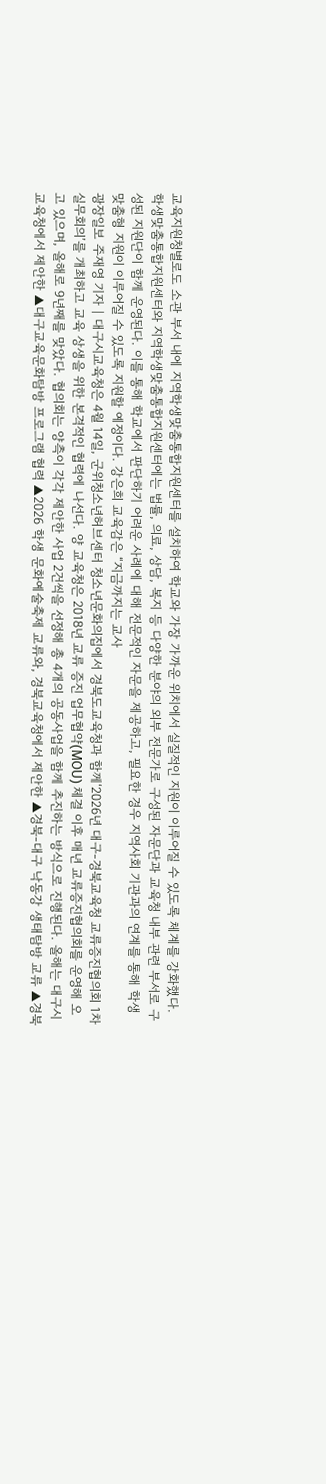교육지원청별로도 소관 부서 내에 지역학생맞춤통합지원센터를 설치하여 학교와 가장 가까운 위치에서 실질적인 지원이 이루어질 수 있도록 체계를 강화했다. 학생맞춤통합지원센터와 지역학생맞춤통합지원센터에는 법률, 의료, 상담, 복지 등 다양한 분야의 외부 전문가로 구성된 자문단과 교육청 내부 관련 부서로 구성된 지원단이 함께 운영된다. 이를 통해 학교에서 판단하기 어려운 사례에 대해 전문적인 자문을 제공하고, 필요한 경우 지역사회 기관과의 연계를 통해 학생 맞춤형 지원이 이루어질 수 있도록 지원할 예정이다. 강은희 교육감은 “지금까지는 교사
광장일보 주재영 기자 | 대구시교육청은 4월 14일, 군위청소년허브센터 청소년문화의집에서 경북도교육청과 함께‘2026년 대구-경북교육청 교류증진협의회 1차 실무회의’를 개최하고 교육 상생을 위한 본격적인 협력에 나선다. 양 교육청은 2018년 교류 증진 업무협약(MOU) 체결 이후 매년 교류증진협의회를 운영해 오고 있으며, 올해로 9년째를 맞았다. 협의회는 양측이 각각 제안한 사업 2건씩을 선정해 총 4개의 공동사업을 함께 추진하는 방식으로 진행된다. 올해는 대구시교육청에서 제안한 ▲대구교육문화탐방 프로그램 협력 ▲2026 학생 문화예술축제 교류와, 경북교육청에서 제안한 ▲경북-대구 낙동강 생태탐방 교류 ▲경북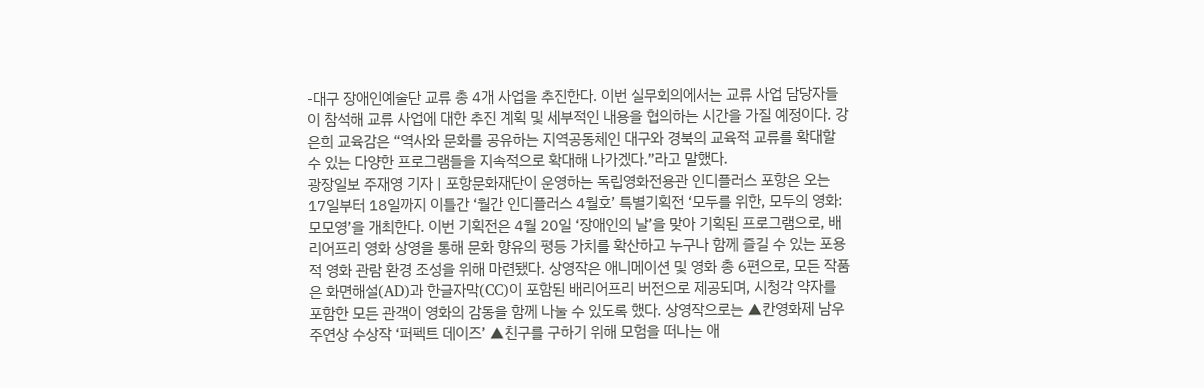-대구 장애인예술단 교류 총 4개 사업을 추진한다. 이번 실무회의에서는 교류 사업 담당자들이 참석해 교류 사업에 대한 추진 계획 및 세부적인 내용을 협의하는 시간을 가질 예정이다. 강은희 교육감은 “역사와 문화를 공유하는 지역공동체인 대구와 경북의 교육적 교류를 확대할 수 있는 다양한 프로그램들을 지속적으로 확대해 나가겠다.”라고 말했다.
광장일보 주재영 기자 | 포항문화재단이 운영하는 독립영화전용관 인디플러스 포항은 오는 17일부터 18일까지 이틀간 ‘월간 인디플러스 4월호’ 특별기획전 ‘모두를 위한, 모두의 영화: 모모영’을 개최한다. 이번 기획전은 4월 20일 ‘장애인의 날’을 맞아 기획된 프로그램으로, 배리어프리 영화 상영을 통해 문화 향유의 평등 가치를 확산하고 누구나 함께 즐길 수 있는 포용적 영화 관람 환경 조성을 위해 마련됐다. 상영작은 애니메이션 및 영화 총 6편으로, 모든 작품은 화면해설(AD)과 한글자막(CC)이 포함된 배리어프리 버전으로 제공되며, 시청각 약자를 포함한 모든 관객이 영화의 감동을 함께 나눌 수 있도록 했다. 상영작으로는 ▲칸영화제 남우주연상 수상작 ‘퍼펙트 데이즈’ ▲친구를 구하기 위해 모험을 떠나는 애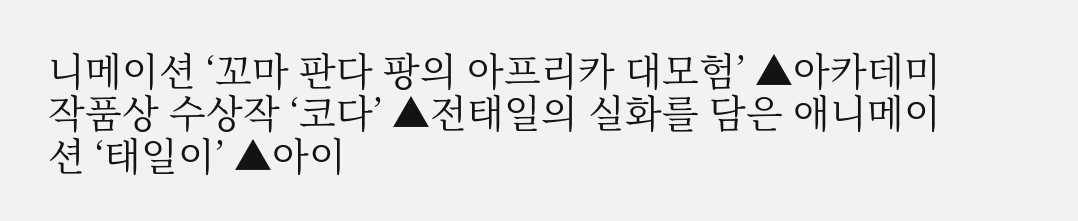니메이션 ‘꼬마 판다 팡의 아프리카 대모험’ ▲아카데미 작품상 수상작 ‘코다’ ▲전태일의 실화를 담은 애니메이션 ‘태일이’ ▲아이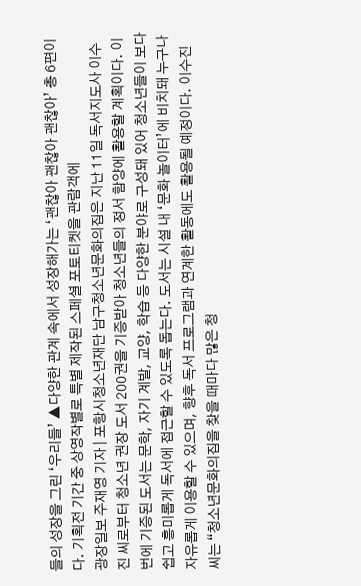들의 성장을 그린 ‘우리들’ ▲다양한 관계 속에서 성장해가는 ‘괜찮아 괜찮아 괜찮아’ 총 6편이다. 기획전 기간 중 상영작별로 특별 제작된 스페셜 포토티켓을 관람객에
광장일보 주재영 기자 | 포항시청소년재단 남구청소년문화의집은 지난 11일 독서지도사 이수진 씨로부터 청소년 권장 도서 200권을 기증받아 청소년들의 정서 함양에 활용할 계획이다. 이번에 기증된 도서는 문학, 자기 계발, 교양, 학습 등 다양한 분야로 구성돼 있어 청소년들이 보다 쉽고 흥미롭게 독서에 접근할 수 있도록 돕는다. 도서는 시설 내 ‘문화 놀이터’에 비치돼 누구나 자유롭게 이용할 수 있으며, 향후 독서 프로그램과 연계한 활동에도 활용될 예정이다. 이수진 씨는 “청소년문화의집을 찾을 때마다 많은 청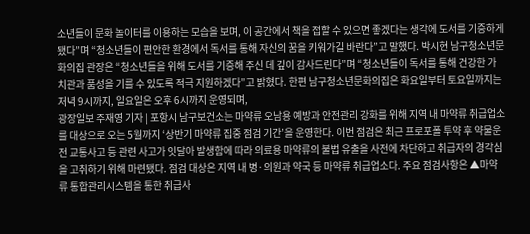소년들이 문화 놀이터를 이용하는 모습을 보며, 이 공간에서 책을 접할 수 있으면 좋겠다는 생각에 도서를 기증하게 됐다”며 “청소년들이 편안한 환경에서 독서를 통해 자신의 꿈을 키워가길 바란다”고 말했다. 박시현 남구청소년문화의집 관장은 “청소년들을 위해 도서를 기증해 주신 데 깊이 감사드린다”며 “청소년들이 독서를 통해 건강한 가치관과 품성을 기를 수 있도록 적극 지원하겠다”고 밝혔다. 한편 남구청소년문화의집은 화요일부터 토요일까지는 저녁 9시까지, 일요일은 오후 6시까지 운영되며,
광장일보 주재영 기자 | 포항시 남구보건소는 마약류 오남용 예방과 안전관리 강화를 위해 지역 내 마약류 취급업소를 대상으로 오는 5월까지 ‘상반기 마약류 집중 점검 기간’을 운영한다. 이번 점검은 최근 프로포폴 투약 후 약물운전 교통사고 등 관련 사고가 잇달아 발생함에 따라 의료용 마약류의 불법 유출을 사전에 차단하고 취급자의 경각심을 고취하기 위해 마련됐다. 점검 대상은 지역 내 병·의원과 약국 등 마약류 취급업소다. 주요 점검사항은 ▲마약류 통합관리시스템을 통한 취급사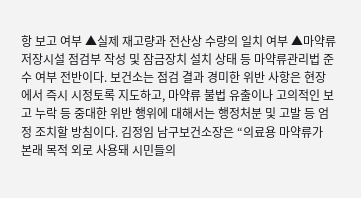항 보고 여부 ▲실제 재고량과 전산상 수량의 일치 여부 ▲마약류 저장시설 점검부 작성 및 잠금장치 설치 상태 등 마약류관리법 준수 여부 전반이다. 보건소는 점검 결과 경미한 위반 사항은 현장에서 즉시 시정토록 지도하고, 마약류 불법 유출이나 고의적인 보고 누락 등 중대한 위반 행위에 대해서는 행정처분 및 고발 등 엄정 조치할 방침이다. 김정임 남구보건소장은 “의료용 마약류가 본래 목적 외로 사용돼 시민들의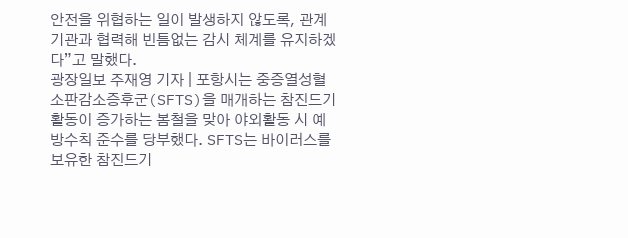안전을 위협하는 일이 발생하지 않도록, 관계기관과 협력해 빈틈없는 감시 체계를 유지하겠다”고 말했다.
광장일보 주재영 기자 | 포항시는 중증열성혈소판감소증후군(SFTS)을 매개하는 참진드기 활동이 증가하는 봄철을 맞아 야외활동 시 예방수칙 준수를 당부했다. SFTS는 바이러스를 보유한 참진드기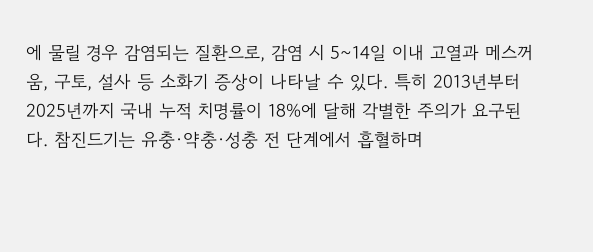에 물릴 경우 감염되는 질환으로, 감염 시 5~14일 이내 고열과 메스꺼움, 구토, 설사 등 소화기 증상이 나타날 수 있다. 특히 2013년부터 2025년까지 국내 누적 치명률이 18%에 달해 각별한 주의가 요구된다. 참진드기는 유충·약충·성충 전 단계에서 흡혈하며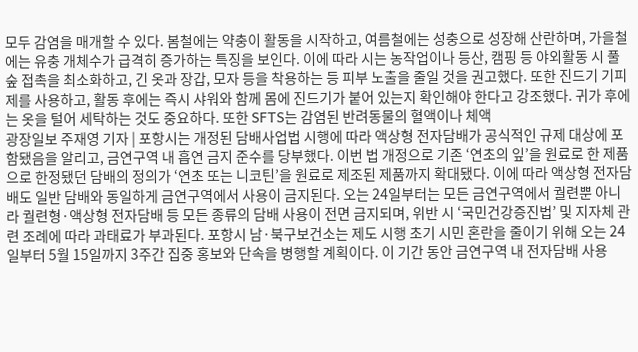모두 감염을 매개할 수 있다. 봄철에는 약충이 활동을 시작하고, 여름철에는 성충으로 성장해 산란하며, 가을철에는 유충 개체수가 급격히 증가하는 특징을 보인다. 이에 따라 시는 농작업이나 등산, 캠핑 등 야외활동 시 풀숲 접촉을 최소화하고, 긴 옷과 장갑, 모자 등을 착용하는 등 피부 노출을 줄일 것을 권고했다. 또한 진드기 기피제를 사용하고, 활동 후에는 즉시 샤워와 함께 몸에 진드기가 붙어 있는지 확인해야 한다고 강조했다. 귀가 후에는 옷을 털어 세탁하는 것도 중요하다. 또한 SFTS는 감염된 반려동물의 혈액이나 체액
광장일보 주재영 기자 | 포항시는 개정된 담배사업법 시행에 따라 액상형 전자담배가 공식적인 규제 대상에 포함됐음을 알리고, 금연구역 내 흡연 금지 준수를 당부했다. 이번 법 개정으로 기존 ‘연초의 잎’을 원료로 한 제품으로 한정됐던 담배의 정의가 ‘연초 또는 니코틴’을 원료로 제조된 제품까지 확대됐다. 이에 따라 액상형 전자담배도 일반 담배와 동일하게 금연구역에서 사용이 금지된다. 오는 24일부터는 모든 금연구역에서 궐련뿐 아니라 궐련형·액상형 전자담배 등 모든 종류의 담배 사용이 전면 금지되며, 위반 시 ‘국민건강증진법’ 및 지자체 관련 조례에 따라 과태료가 부과된다. 포항시 남·북구보건소는 제도 시행 초기 시민 혼란을 줄이기 위해 오는 24일부터 5월 15일까지 3주간 집중 홍보와 단속을 병행할 계획이다. 이 기간 동안 금연구역 내 전자담배 사용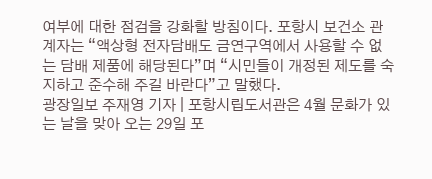여부에 대한 점검을 강화할 방침이다. 포항시 보건소 관계자는 “액상형 전자담배도 금연구역에서 사용할 수 없는 담배 제품에 해당된다”며 “시민들이 개정된 제도를 숙지하고 준수해 주길 바란다”고 말했다.
광장일보 주재영 기자 | 포항시립도서관은 4월 문화가 있는 날을 맞아 오는 29일 포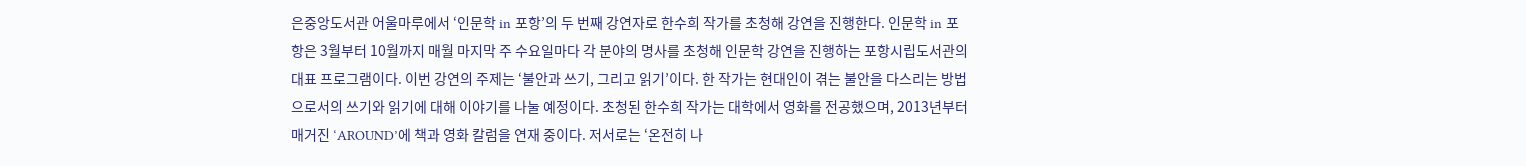은중앙도서관 어울마루에서 ‘인문학 in 포항’의 두 번째 강연자로 한수희 작가를 초청해 강연을 진행한다. 인문학 in 포항은 3월부터 10월까지 매월 마지막 주 수요일마다 각 분야의 명사를 초청해 인문학 강연을 진행하는 포항시립도서관의 대표 프로그램이다. 이번 강연의 주제는 ‘불안과 쓰기, 그리고 읽기’이다. 한 작가는 현대인이 겪는 불안을 다스리는 방법으로서의 쓰기와 읽기에 대해 이야기를 나눌 예정이다. 초청된 한수희 작가는 대학에서 영화를 전공했으며, 2013년부터 매거진 ‘AROUND’에 책과 영화 칼럼을 연재 중이다. 저서로는 ‘온전히 나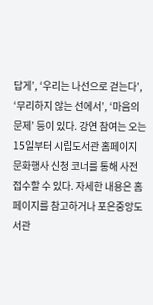답게’, ‘우리는 나선으로 걷는다’, ‘무리하지 않는 선에서’, ‘마음의 문제’ 등이 있다. 강연 참여는 오는 15일부터 시립도서관 홈페이지 문화행사 신청 코너를 통해 사전 접수할 수 있다. 자세한 내용은 홈페이지를 참고하거나 포은중앙도서관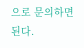으로 문의하면 된다.